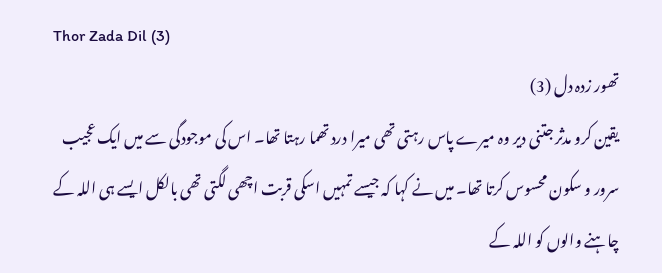Thor Zada Dil (3)
تھور زدہ دل (3)
یقین کرو مدثر جتنی دیر وہ میرے پاس رہتی تھی میرا درد تھما رہتا تھا۔ اس کی موجودگی سے میں ایک عجیب سرور و سکون محسوس کرتا تھا۔ میں نے کہا کہ جیسے تمہیں اسکی قربت اچھی لگتی تھی بالکل ایسے ہی اللہ کے چاہنے والوں کو اللہ کے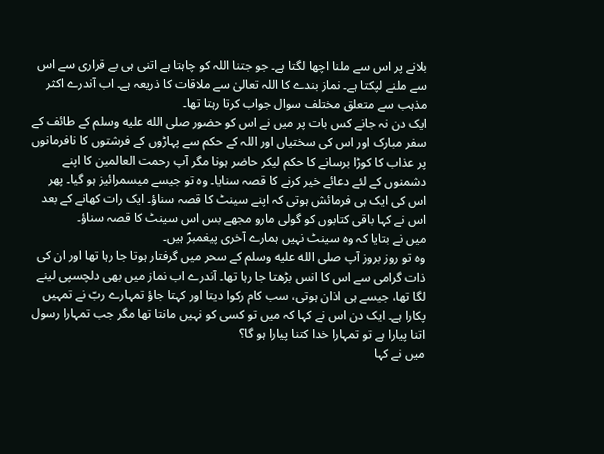بلانے پر اس سے ملنا اچھا لگتا ہے۔ جو جتنا اللہ کو چاہتا ہے اتنی ہی بے قراری سے اس سے ملنے لپکتا ہے۔ نماز بندے کا اللہ تعالیٰ سے ملاقات کا ذریعہ ہے۔ اب آندرے اکثر مذہب سے متعلق مختلف سوال جواب کرتا رہتا تھا۔
ایک دن نہ جانے کس بات پر میں نے اس کو حضور صلى الله عليه وسلم کے طائف کے سفر مبارک اور اس کی سختیاں اور اللہ کے حکم سے پہاڑوں کے فرشتوں کا نافرمانوں پر عذاب کا کوڑا برسانے کا حکم لیکر حاضر ہونا مگر آپ رحمت العالمین کا اپنے دشمنوں کے لئے دعائے خیر کرنے کا قصہ سنایا۔ وہ تو جیسے میسمرائیز ہو گیا۔ پھر اس کی ایک ہی فرمائش ہوتی کہ اپنے سینٹ کا قصہ سناؤ۔ ایک رات کھانے کے بعد اس نے کہا باقی کتابوں کو گولی مارو مجھے بس اس سینٹ کا قصہ سناؤ۔
میں نے بتایا کہ وہ سینٹ نہیں ہمارے آخری پیغمبرؐ ہیں۔
وہ تو روز بروز آپ صلى الله عليه وسلم کے سحر میں گرفتار ہوتا جا رہا تھا اور ان کی ذات گرامی سے اس کا انس بڑھتا جا رہا تھا۔ آندرے اب نماز میں بھی دلچسپی لینے لگا تھا، جیسے ہی اذان ہوتی، سب کام رکوا دیتا اور کہتا جاؤ تمہارے ربّ نے تمہیں پکارا ہے۔ ایک دن اس نے کہا کہ میں تو کسی کو نہیں مانتا تھا مگر جب تمہارا رسول اتنا پیارا ہے تو تمہارا خدا کتنا پیارا ہو گا؟
میں نے کہا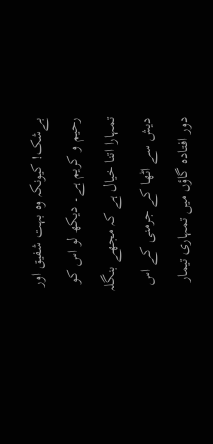بےشک! کیونکہ وہ بہت شفیق اور رحیم و کریم ہے۔ دیکھ لو اس کو تمہارا اتنا خیال ہے کہ مجھے بنگلہ دیش سے اٹھا کے جرمنی کے اس دور افتادہ گاؤں میں تمہاری تیمار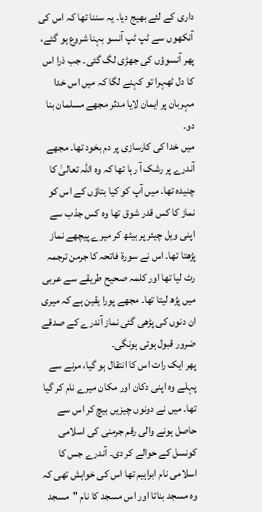داری کے لئے بھیج دیا۔ یہ سننا تھا کہ اس کی آنکھوں سے ٹپ ٹپ آنسو بہنا شروع ہو گئے، پھر آنسوؤں کی جھڑی لگ گئی۔ جب ذرا اس کا دل ٹھہرا تو کہنے لگا کہ میں اس خدا مہربان پر ایمان لایا مدثر مجھے مسلمان بنا دو۔
میں خدا کی کارسازی پر دم بخود تھا۔ مجھے آندرے پر رشک آ رہا تھا کہ وہ اللہ تعالیٰ کا چنیدہ تھا۔ میں آپ کو کیا بتاؤں کے اس کو نماز کا کس قدر شوق تھا وہ کس جذب سے اپنی ویل چیئر پر بیٹھ کر میرے پیچھے نماز پڑھتا تھا۔ اس نے سورۃ فاتحہ کا جرمن ترجمہ رٹ لیا تھا اور کلمہ صحیح طریقے سے عربی میں پڑھ لیتا تھا۔ مجھے پورا یقین ہے کہ میری ان دنوں کی پڑھی گئی نماز آندرے کے صدقے ضرور قبول ہوئی ہونگی۔
پھر ایک رات اس کا انتقال ہو گیا، مرنے سے پہلے وہ اپنی دکان اور مکان میرے نام کر گیا تھا۔ میں نے دونوں چیزیں بیچ کر اس سے حاصل ہونے والی رقم جرمنی کی اسلامی کونسل کے حوالے کر دی۔ آندرے جس کا اسلامی نام ابراہیم تھا اس کی خواہش تھی کہ وہ مسجد بناتا اور اس مسجد کا نام "مسجد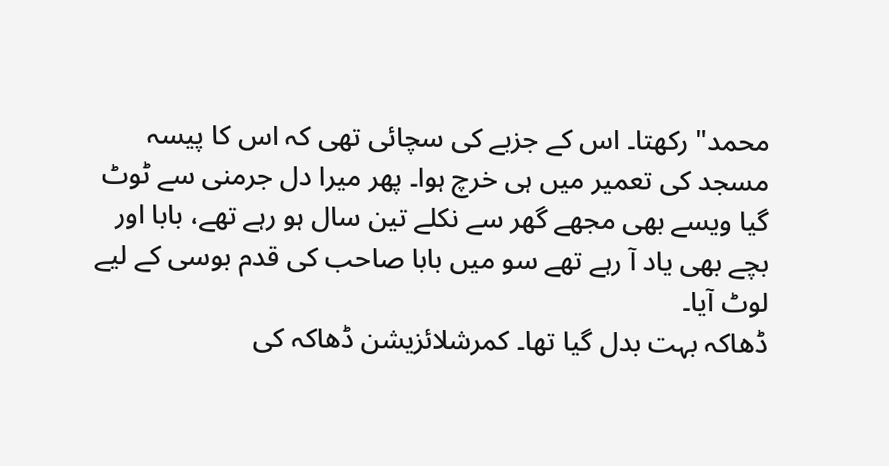محمد" رکھتا۔ اس کے جزبے کی سچائی تھی کہ اس کا پیسہ مسجد کی تعمیر میں ہی خرچ ہوا۔ پھر میرا دل جرمنی سے ٹوٹ گیا ویسے بھی مجھے گھر سے نکلے تین سال ہو رہے تھے، بابا اور بچے بھی یاد آ رہے تھے سو میں بابا صاحب کی قدم بوسی کے لیے لوٹ آیا۔
ڈھاکہ بہت بدل گیا تھا۔ کمرشلائزیشن ڈھاکہ کی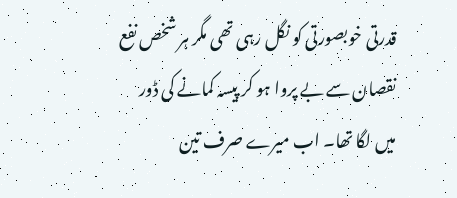قدرتی خوبصورتی کو نگل رہی تھی مگر ہر شخص نفع نقصان سے بے پروا ہو کر پیسہ کمانے کی ڈور میں لگا تھا۔ اب میرے صرف تین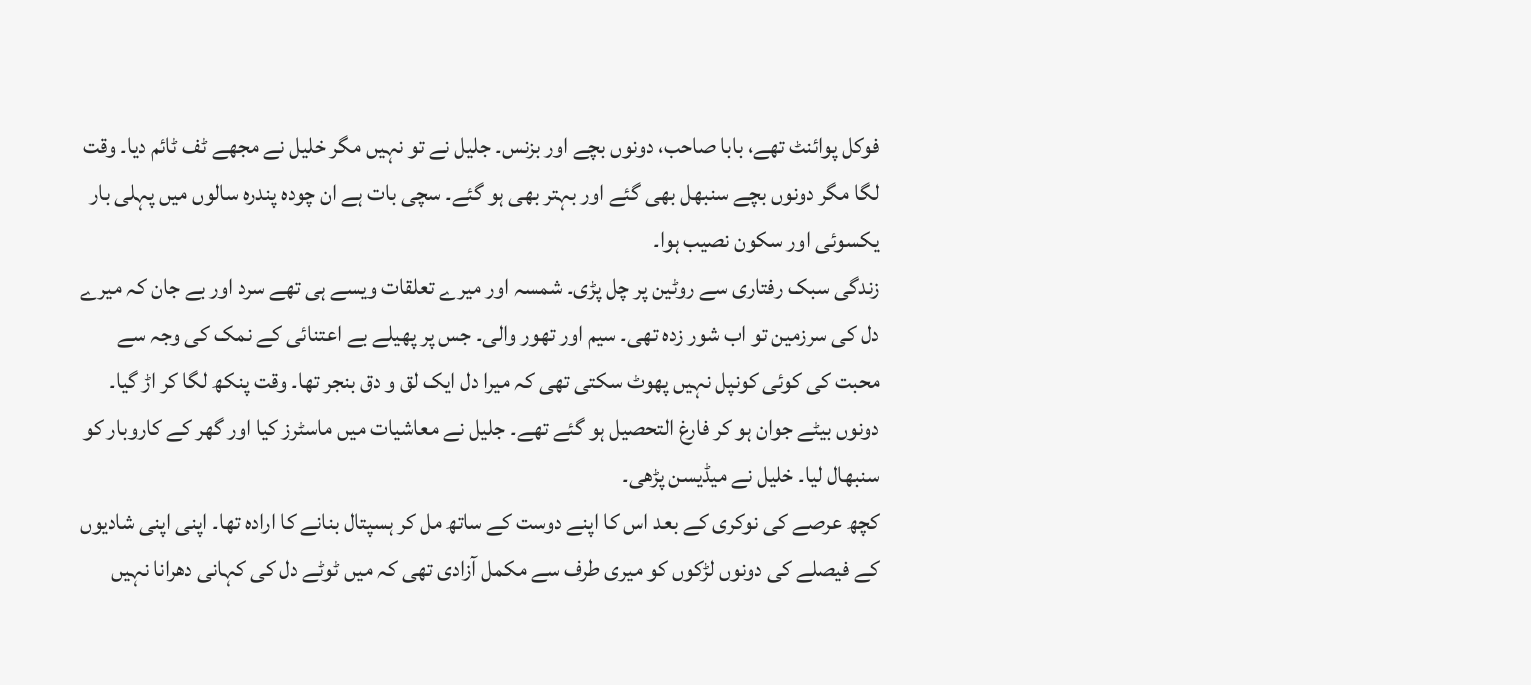فوکل پوائنٹ تھے، بابا صاحب، دونوں بچے اور بزنس۔ جلیل نے تو نہیں مگر خلیل نے مجھے ٹف ٹائم دیا۔ وقت لگا مگر دونوں بچے سنبھل بھی گئے اور بہتر بھی ہو گئے۔ سچی بات ہے ان چودہ پندرہ سالوں میں پہلی بار یکسوئی اور سکون نصیب ہوا۔
زندگی سبک رفتاری سے روٹین پر چل پڑی۔ شمسہ اور میرے تعلقات ویسے ہی تھے سرد اور بے جان کہ میرے دل کی سرزمین تو اب شور زدہ تھی۔ سیم اور تھور والی۔ جس پر پھیلے بے اعتنائی کے نمک کی وجہ سے محبت کی کوئی کونپل نہیں پھوٹ سکتی تھی کہ میرا دل ایک لق و دق بنجر تھا۔ وقت پنکھ لگا کر اڑ گیا۔ دونوں بیٹے جوان ہو کر فارغ التحصیل ہو گئے تھے۔ جلیل نے معاشیات میں ماسٹرز کیا اور گھر کے کاروبار کو سنبھال لیا۔ خلیل نے میڈیسن پڑھی۔
کچھ عرصے کی نوکری کے بعد اس کا اپنے دوست کے ساتھ مل کر ہسپتال بنانے کا ارادہ تھا۔ اپنی اپنی شادیوں کے فیصلے کی دونوں لڑکوں کو میری طرف سے مکمل آزادی تھی کہ میں ٹوٹے دل کی کہانی دھرانا نہیں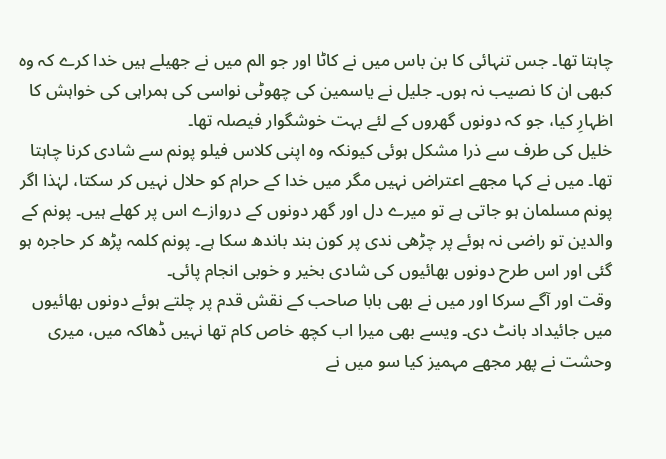چاہتا تھا۔ جس تنہائی کا بن باس میں نے کاٹا اور جو الم میں نے جھیلے ہیں خدا کرے کہ وہ کبھی ان کا نصیب نہ ہوں۔ جلیل نے یاسمین کی چھوٹی نواسی کی ہمراہی کی خواہش کا اظہارِ کیا، جو کہ دونوں گھروں کے لئے بہت خوشگوار فیصلہ تھا۔
خلیل کی طرف سے ذرا مشکل ہوئی کیونکہ وہ اپنی کلاس فیلو پونم سے شادی کرنا چاہتا تھا۔ میں نے کہا مجھے اعتراض نہیں مگر میں خدا کے حرام کو حلال نہیں کر سکتا، لہٰذا اگر پونم مسلمان ہو جاتی ہے تو میرے دل اور گھر دونوں کے دروازے اس پر کھلے ہیں۔ پونم کے والدین تو راضی نہ ہوئے پر چڑھی ندی پر کون بند باندھ سکا ہے۔ پونم کلمہ پڑھ کر حاجرہ ہو گئی اور اس طرح دونوں بھائیوں کی شادی بخیر و خوبی انجام پائی۔
وقت اور آگے سرکا اور میں نے بھی بابا صاحب کے نقش قدم پر چلتے ہوئے دونوں بھائیوں میں جائیداد بانٹ دی۔ ویسے بھی میرا اب کچھ خاص کام تھا نہیں ڈھاکہ میں، میری وحشت نے پھر مجھے مہمیز کیا سو میں نے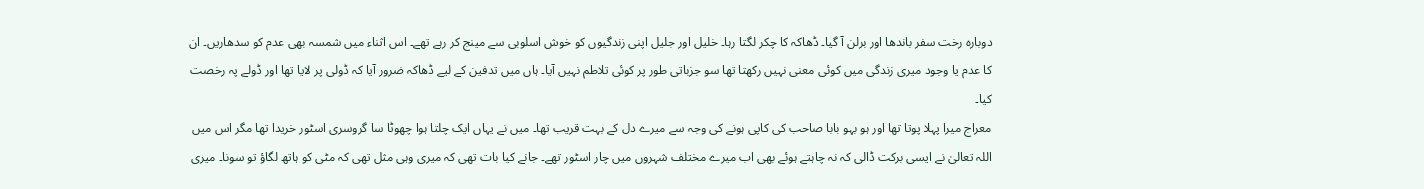دوبارہ رخت سفر باندھا اور برلن آ گیا۔ ڈھاکہ کا چکر لگتا رہا۔ خلیل اور جلیل اپنی زندگیوں کو خوش اسلوبی سے مینج کر رہے تھے۔ اس اثناء میں شمسہ بھی عدم کو سدھاریں۔ ان کا عدم یا وجود میری زندگی میں کوئی معنی نہیں رکھتا تھا سو جزباتی طور پر کوئی تلاطم نہیں آیا۔ ہاں میں تدفین کے لیے ڈھاکہ ضرور آیا کہ ڈولی پر لایا تھا اور ڈولے پہ رخصت کیا۔
معراج میرا پہلا پوتا تھا اور ہو بہو بابا صاحب کی کاپی ہونے کی وجہ سے میرے دل کے بہت قریب تھا۔ میں نے یہاں ایک چلتا ہوا چھوٹا سا گروسری اسٹور خریدا تھا مگر اس میں اللہ تعالیٰ نے ایسی برکت ڈالی کہ نہ چاہتے ہوئے بھی اب میرے مختلف شہروں میں چار اسٹور تھے۔ جانے کیا بات تھی کہ میری وہی مثل تھی کہ مٹی کو ہاتھ لگاؤ تو سونا۔ میری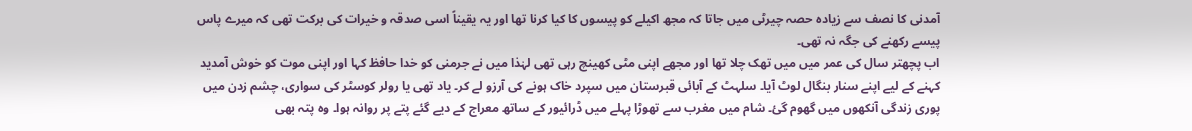آمدنی کا نصف سے زیادہ حصہ چیرٹی میں جاتا کہ مجھ اکیلے کو پیسوں کا کیا کرنا تھا اور یہ یقیناً اسی صدقہ و خیرات کی برکت تھی کہ میرے پاس پیسے رکھنے کی جگہ نہ تھی۔
اب پچھتر سال کی عمر میں میں تھک چلا تھا اور مجھے اپنی مٹی کھینچ رہی تھی لہٰذا میں نے جرمنی کو خدا حافظ کہا اور اپنی موت کو خوش آمدید کہنے کے لیے اپنے سنار بنگال لوٹ آیا۔ سلہٹ کے آبائی قبرستان میں سپرد خاک ہونے کی آرزو لے کر۔ یاد تھی یا رولر کوسٹر کی سواری، چشم زدن میں پوری زندگی آنکھوں میں گھوم گئ۔ شام میں مغرب سے تھوڑا پہلے میں ڈرائیور کے ساتھ معراج کے دیے گئے پتے پر روانہ ہوا۔ وہ پتہ بھی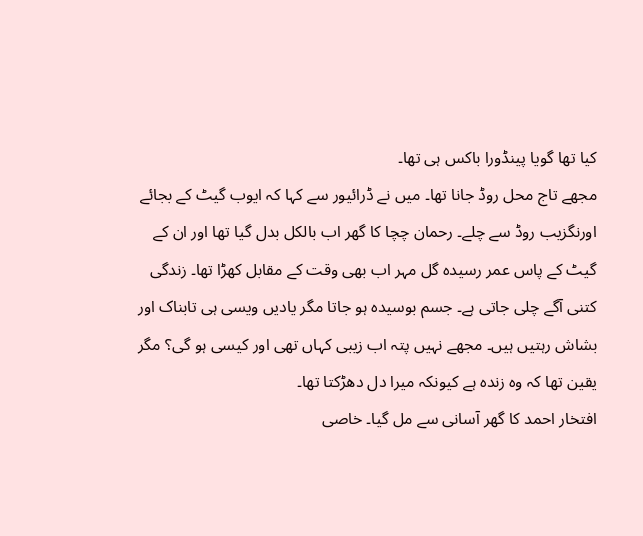کیا تھا گویا پینڈورا باکس ہی تھا۔
مجھے تاج محل روڈ جانا تھا۔ میں نے ڈرائیور سے کہا کہ ایوب گیٹ کے بجائے اورنگزیب روڈ سے چلے۔ رحمان چچا کا گھر اب بالکل بدل گیا تھا اور ان کے گیٹ کے پاس عمر رسیدہ گل مہر اب بھی وقت کے مقابل کھڑا تھا۔ زندگی کتنی آگے چلی جاتی ہے۔ جسم بوسیدہ ہو جاتا مگر یادیں ویسی ہی تابناک اور بشاش رہتیں ہیں۔ مجھے نہیں پتہ اب زیبی کہاں تھی اور کیسی ہو گی؟ مگر یقین تھا کہ وہ زندہ ہے کیونکہ میرا دل دھڑکتا تھا۔
افتخار احمد کا گھر آسانی سے مل گیا۔ خاصی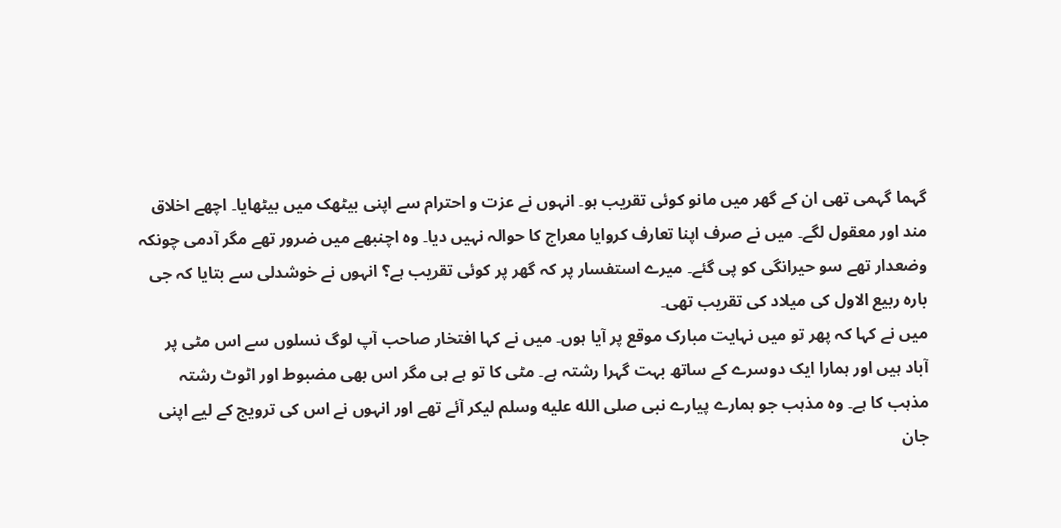گہما گہمی تھی ان کے گھر میں مانو کوئی تقریب ہو۔ انہوں نے عزت و احترام سے اپنی بیٹھک میں بیٹھایا۔ اچھے اخلاق مند اور معقول لگے۔ میں نے صرف اپنا تعارف کروایا معراج کا حوالہ نہیں دیا۔ وہ اچنبھے میں ضرور تھے مگر آدمی چونکہ وضعدار تھے سو حیرانگی کو پی گئے۔ میرے استفسار پر کہ گھر پر کوئی تقریب ہے؟ انہوں نے خوشدلی سے بتایا کہ جی بارہ ربیع الاول کی میلاد کی تقریب تھی۔
میں نے کہا کہ پھر تو میں نہایت مبارک موقع پر آیا ہوں۔ میں نے کہا افتخار صاحب آپ لوگ نسلوں سے اس مٹی پر آباد ہیں اور ہمارا ایک دوسرے کے ساتھ بہت گہرا رشتہ ہے۔ مٹی کا تو ہے ہی مگر اس بھی مضبوط اور اٹوٹ رشتہ مذہب کا ہے۔ وہ مذہب جو ہمارے پیارے نبی صلى الله عليه وسلم لیکر آئے تھے اور انہوں نے اس کی ترویج کے لیے اپنی جان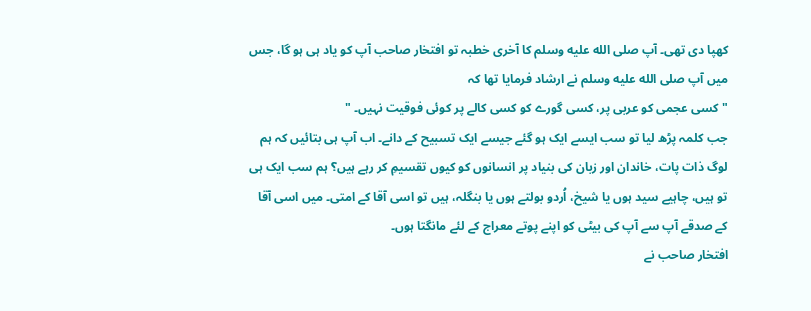کھپا دی تھی۔ آپ صلى الله عليه وسلم کا آخری خطبہ تو افتخار صاحب آپ کو یاد ہی ہو گا، جس میں آپ صلى الله عليه وسلم نے ارشاد فرمایا تھا کہ
"کسی عجمی کو عربی پر، کسی گورے کو کسی کالے پر کوئی فوقیت نہیں۔ "
جب کلمہ پڑھ لیا تو سب ایسے ایک ہو گئے جیسے ایک تسبیح کے دانے۔ اب آپ ہی بتائیں کہ ہم لوگ ذات پات، خاندان اور زبان کی بنیاد پر انسانوں کو کیوں تقسیمِ کر رہے ہیں؟ ہم سب ایک ہی تو ہیں، چاہیے سید ہوں یا شیخ، اُردو بولتے ہوں یا بنگلہ، ہیں تو اسی آقا کے امتی۔ میں اسی آقا کے صدقے آپ سے آپ کی بیٹی کو اپنے پوتے معراج کے لئے مانگتا ہوں۔
افتخار صاحب نے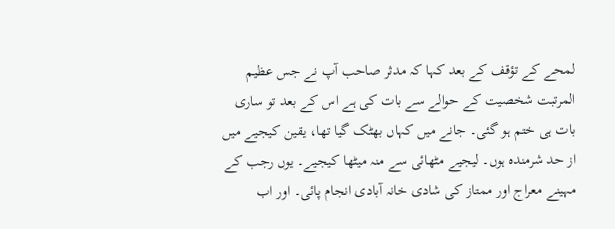لمحے کے تؤقف کے بعد کہا کہ مدثر صاحب آپ نے جس عظیم المرتبت شخصیت کے حوالے سے بات کی ہے اس کے بعد تو ساری بات ہی ختم ہو گئی۔ جانے میں کہاں بھٹک گیا تھا، یقین کیجیے میں از حد شرمندہ ہوں۔ لیجیے مٹھائی سے منہ میٹھا کیجیے۔ یوں رجب کے مہینے معراج اور ممتاز کی شادی خانہ آبادی انجام پائی۔ اور اب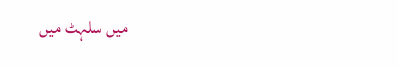میں سلہٹ میں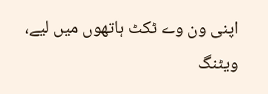اپنی ون وے ٹکٹ ہاتھوں میں لیے، ویٹنگ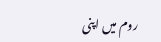روم میں اپنی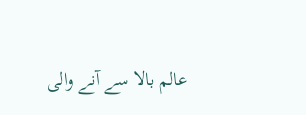عالم بالا سے آنے والی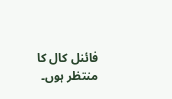فائنل کال کا منتظر ہوں۔